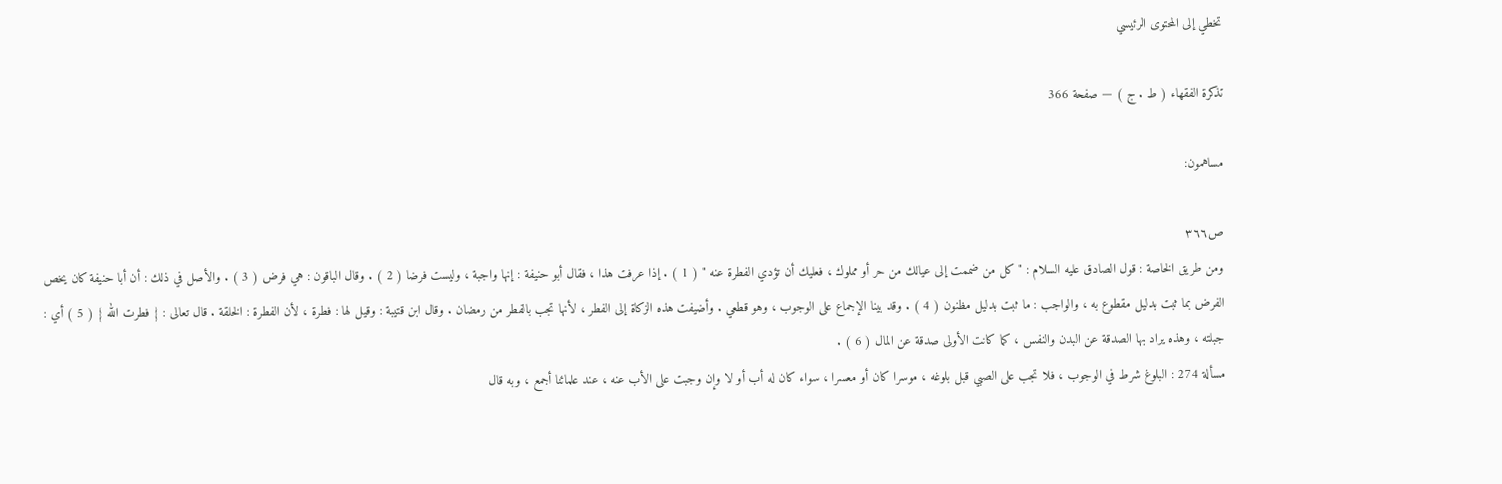تخطي إلى المحتوى الرئيسي

تذكرة الفقهاء ( ط . ج ) — صفحة 366

مساهمون:

ص٣٦٦
ومن طريق الخاصة : قول الصادق عليه السلام : " كل من ضممت إلى عيالك من حر أو مملوك ، فعليك أن تؤدي الفطرة عنه " ( 1 ) . إذا عرفت هذا ، فقال أبو حنيفة : إنها واجبة ، وليست فرضا ( 2 ) . وقال الباقون : هي فرض ( 3 ) . والأصل في ذلك : أن أبا حنيفة كان يخص الفرض بما ثبت بدليل مقطوع به ، والواجب : ما ثبت بدليل مظنون ( 4 ) . وقد بينا الإجماع على الوجوب ، وهو قطعي . وأضيفت هذه الزكاة إلى الفطر ، لأنها تجب بالفطر من رمضان . وقال ابن قتيبة : وقيل لها : فطرة ، لأن الفطرة : الخلقة . قال تعالى : { فطرت الله } ( 5 ) أي : جبلته ، وهذه يراد بها الصدقة عن البدن والنفس ، كما كانت الأولى صدقة عن المال ( 6 ) .
مسألة 274 : البلوغ شرط في الوجوب ، فلا تجب على الصبي قبل بلوغه ، موسرا كان أو معسرا ، سواء كان له أب أو لا وإن وجبت على الأب عنه ، عند علمائنا أجمع ، وبه قال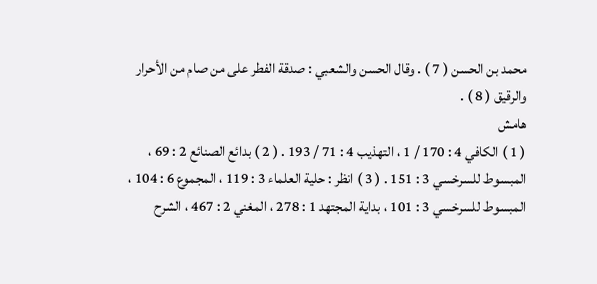محمد بن الحسن ( 7 ) . وقال الحسن والشعبي : صدقة الفطر على من صام من الأحرار والرقيق ( 8 ) .
هامش
( 1 ) الكافي 4 : 170 / 1 ، التهذيب 4 : 71 / 193 . ( 2 ) بدائع الصنائع 2 : 69 ، المبسوط للسرخسي 3 : 151 . ( 3 ) انظر : حلية العلماء 3 : 119 ، المجموع 6 : 104 ، المبسوط للسرخسي 3 : 101 ، بداية المجتهد 1 : 278 ، المغني 2 : 467 ، الشرح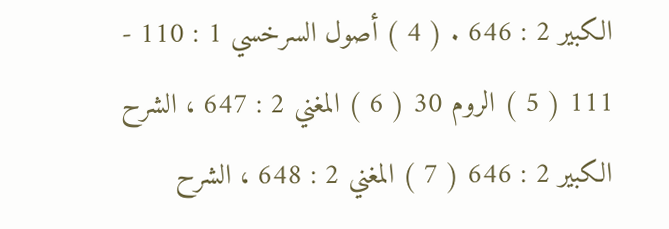الكبير 2 : 646 . ( 4 ) أصول السرخسي 1 : 110 - 111 ( 5 ) الروم 30 ( 6 ) المغني 2 : 647 ، الشرح الكبير 2 : 646 ( 7 ) المغني 2 : 648 ، الشرح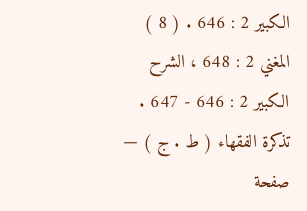الكبير 2 : 646 . ( 8 ) المغني 2 : 648 ، الشرح الكبير 2 : 646 - 647 .
تذكرة الفقهاء ( ط . ج ) — صفحة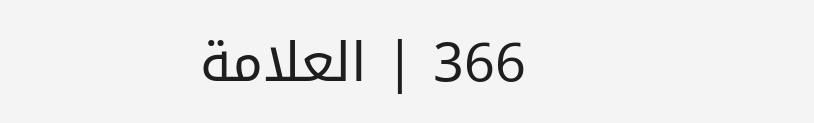366 | العلامة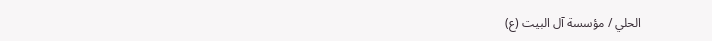الحلي / مؤسسة آل البيت (ع)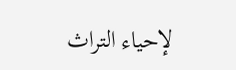لإحياء التراث